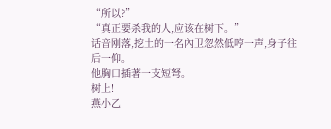“所以?”
“真正要杀我的人,应该在树下。”
话音刚落,挖土的一名內卫忽然低哼一声,身子往后一仰。
他胸口插著一支短弩。
树上!
燕小乙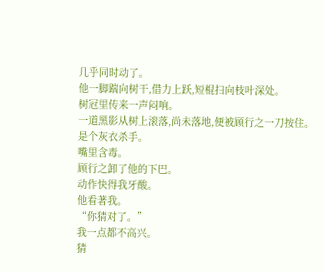几乎同时动了。
他一脚踹向树干,借力上跃,短棍扫向枝叶深处。
树冠里传来一声闷响。
一道黑影从树上滚落,尚未落地,便被顾行之一刀按住。
是个灰衣杀手。
嘴里含毒。
顾行之卸了他的下巴。
动作快得我牙酸。
他看著我。
“你猜对了。”
我一点都不高兴。
猜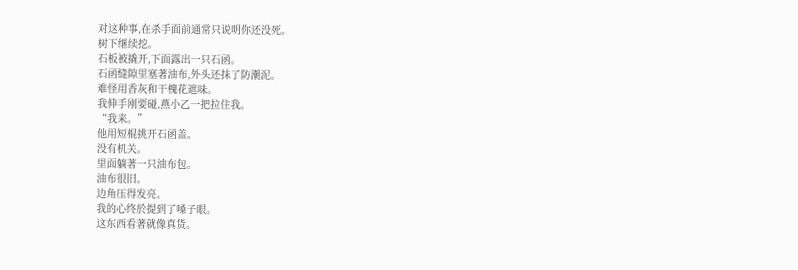对这种事,在杀手面前通常只说明你还没死。
树下继续挖。
石板被撬开,下面露出一只石函。
石函缝隙里塞著油布,外头还抹了防潮泥。
难怪用香灰和干槐花遮味。
我伸手刚要碰,燕小乙一把拉住我。
“我来。”
他用短棍挑开石函盖。
没有机关。
里面躺著一只油布包。
油布很旧。
边角压得发亮。
我的心终於提到了嗓子眼。
这东西看著就像真货。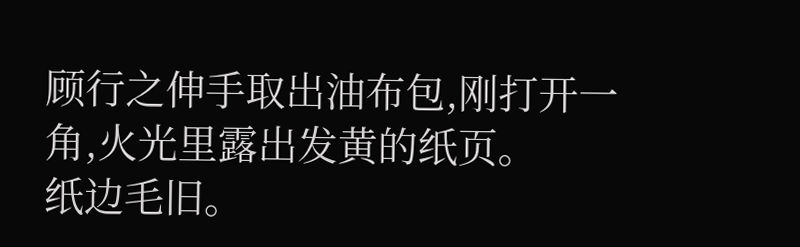顾行之伸手取出油布包,刚打开一角,火光里露出发黄的纸页。
纸边毛旧。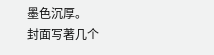墨色沉厚。
封面写著几个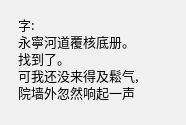字:
永寧河道覆核底册。
找到了。
可我还没来得及鬆气,院墙外忽然响起一声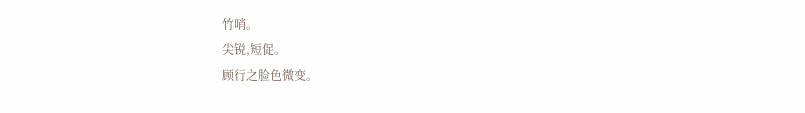竹哨。
尖锐,短促。
顾行之脸色微变。